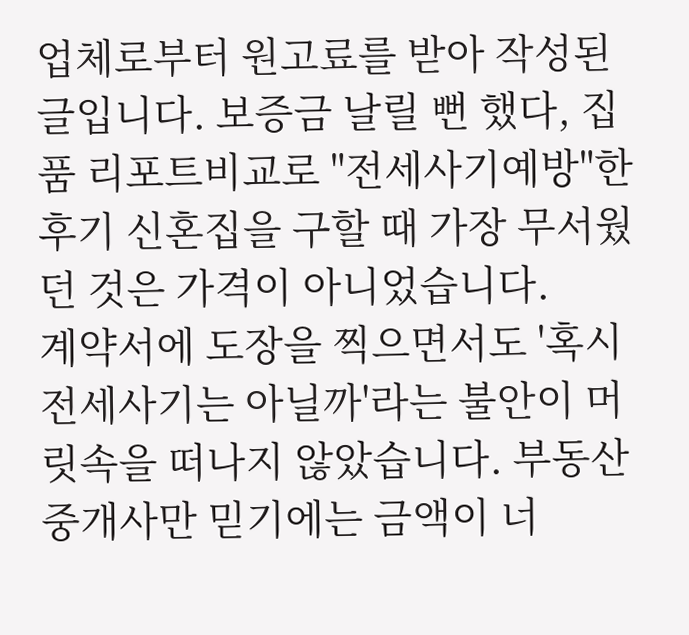업체로부터 원고료를 받아 작성된 글입니다. 보증금 날릴 뻔 했다, 집품 리포트비교로 "전세사기예방"한 후기 신혼집을 구할 때 가장 무서웠던 것은 가격이 아니었습니다.
계약서에 도장을 찍으면서도 '혹시 전세사기는 아닐까'라는 불안이 머릿속을 떠나지 않았습니다. 부동산 중개사만 믿기에는 금액이 너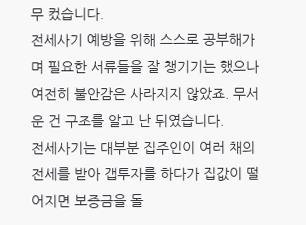무 컸습니다.
전세사기 예방을 위해 스스로 공부해가며 필요한 서류들을 잘 챙기기는 했으나 여전히 불안감은 사라지지 않았죠. 무서운 건 구조를 알고 난 뒤였습니다.
전세사기는 대부분 집주인이 여러 채의 전세를 받아 갭투자를 하다가 집값이 떨어지면 보증금을 돌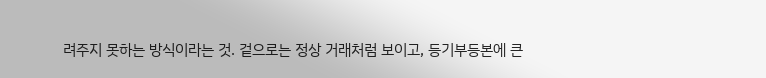려주지 못하는 방식이라는 것. 겉으로는 정상 거래처럼 보이고, 등기부등본에 큰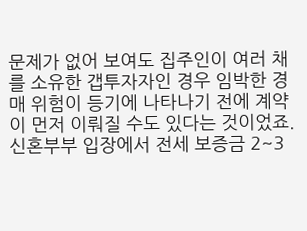문제가 없어 보여도 집주인이 여러 채를 소유한 갭투자자인 경우 임박한 경매 위험이 등기에 나타나기 전에 계약이 먼저 이뤄질 수도 있다는 것이었죠.
신혼부부 입장에서 전세 보증금 2~3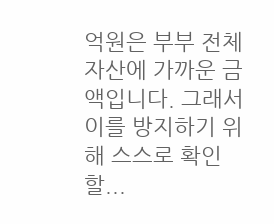억원은 부부 전체 자산에 가까운 금액입니다. 그래서 이를 방지하기 위해 스스로 확인할...